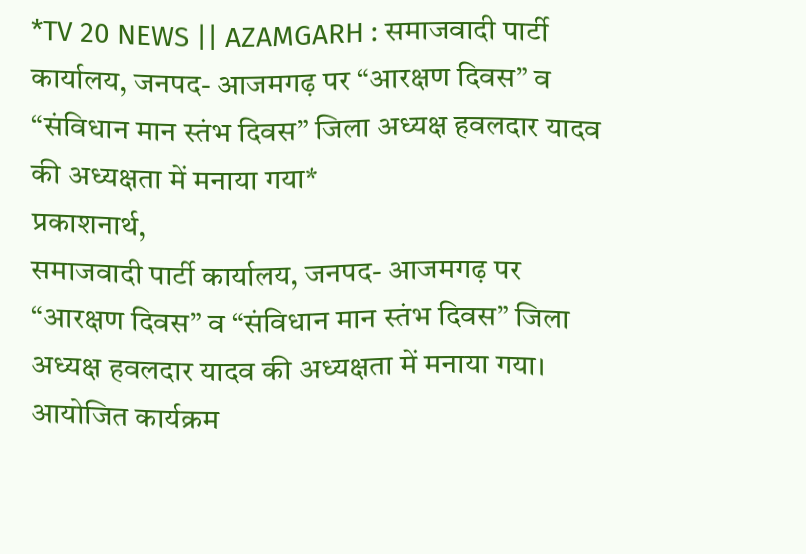*TV 20 NEWS || AZAMGARH : समाजवादी पार्टी कार्यालय, जनपद- आजमगढ़ पर “आरक्षण दिवस” व “संविधान मान स्तंभ दिवस” जिला अध्यक्ष हवलदार यादव की अध्यक्षता में मनाया गया*
प्रकाशनार्थ,
समाजवादी पार्टी कार्यालय, जनपद- आजमगढ़ पर “आरक्षण दिवस” व “संविधान मान स्तंभ दिवस” जिला अध्यक्ष हवलदार यादव की अध्यक्षता में मनाया गया।
आयोजित कार्यक्रम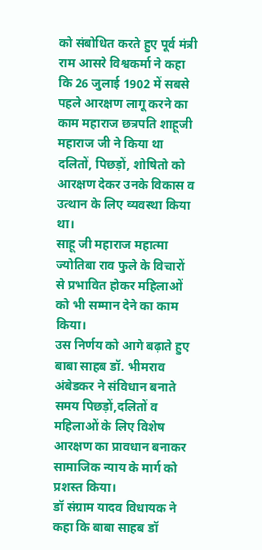को संबोधित करते हुए पूर्व मंत्री राम आसरे विश्वकर्मा ने कहा कि 26 जुलाई 1902 में सबसे पहले आरक्षण लागू करने का काम महाराज छत्रपति शाहूजी महाराज जी ने किया था दलितों, पिछड़ों, शोषितो को आरक्षण देकर उनके विकास व उत्थान के लिए व्यवस्था किया था।
साहू जी महाराज महात्मा ज्योतिबा राव फुले के विचारों से प्रभावित होकर महिलाओं को भी सम्मान देने का काम किया।
उस निर्णय को आगे बढ़ाते हुए बाबा साहब डॉ. भीमराव अंबेडकर ने संविधान बनाते समय पिछड़ों,दलितों व महिलाओं के लिए विशेष आरक्षण का प्रावधान बनाकर सामाजिक न्याय के मार्ग को प्रशस्त किया।
डॉ संग्राम यादव विधायक ने कहा कि बाबा साहब डॉ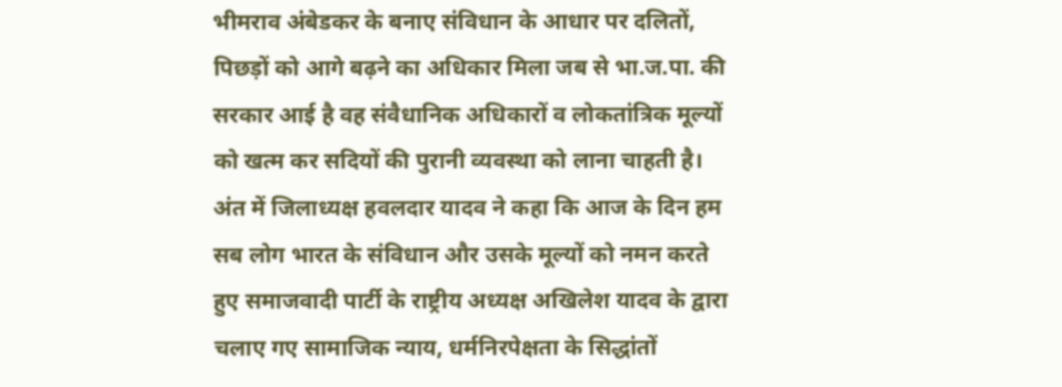भीमराव अंबेडकर के बनाए संविधान के आधार पर दलितों, पिछड़ों को आगे बढ़ने का अधिकार मिला जब से भा.ज.पा. की सरकार आई है वह संवैधानिक अधिकारों व लोकतांत्रिक मूल्यों को खत्म कर सदियों की पुरानी व्यवस्था को लाना चाहती है।
अंत में जिलाध्यक्ष हवलदार यादव ने कहा कि आज के दिन हम सब लोग भारत के संविधान और उसके मूल्यों को नमन करते हुए समाजवादी पार्टी के राष्ट्रीय अध्यक्ष अखिलेश यादव के द्वारा चलाए गए सामाजिक न्याय, धर्मनिरपेक्षता के सिद्धांतों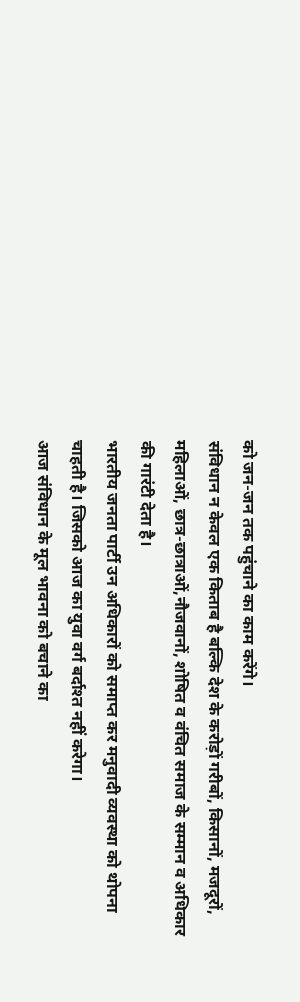को जन-जन तक पहुंचाने का काम करेंगे।
संविधान न केवल एक किताब है बल्कि देश के करोड़ों गरीबों, किसानों, मजदूरों, महिलाओं, छात्र-छात्राओं,नौजवानों, शोषित व वंचित समाज के सम्मान व अधिकार की गारंटी देता है।
भारतीय जनता पार्टी उन अधिकारों को समाप्त कर मनुवादी व्यवस्था को थोपना चाहती है। जिसको आज का युवा वर्ग बर्दाश्त नहीं करेगा।
आज संविधान के मूल भावना को बचाने का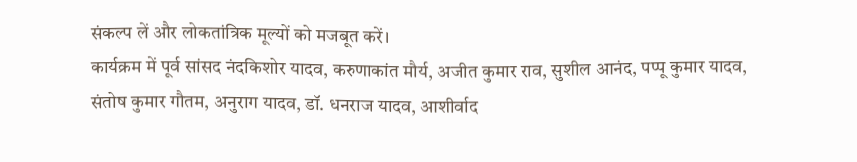संकल्प लें और लोकतांत्रिक मूल्यों को मजबूत करें।
कार्यक्रम में पूर्व सांसद नंदकिशोर यादव, करुणाकांत मौर्य, अजीत कुमार राव, सुशील आनंद, पप्पू कुमार यादव, संतोष कुमार गौतम, अनुराग यादव, डॉ. धनराज यादव, आशीर्वाद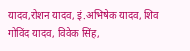यादव,रोशन यादव, इं.अभिषेक यादव, शिव गोविंद यादव, विवेक सिंह,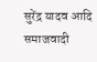सुरेंद्र यादव आदि समाजवादी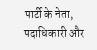पार्टी के नेता, पदाधिकारी और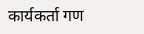कार्यकर्ता गण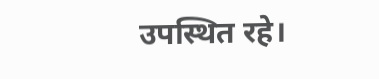उपस्थित रहे।